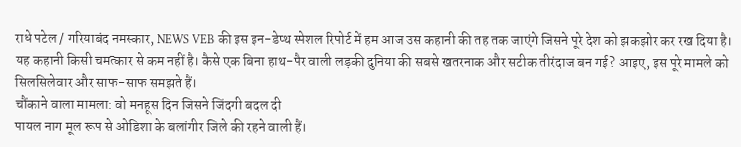राधे पटेल / गरियाबंद नमस्कार, NEWS VEB की इस इन-डेप्थ स्पेशल रिपोर्ट में हम आज उस कहानी की तह तक जाएंगे जिसने पूरे देश को झकझोर कर रख दिया है। यह कहानी किसी चमत्कार से कम नहीं है। कैसे एक बिना हाथ-पैर वाली लड़की दुनिया की सबसे खतरनाक और सटीक तीरंदाज बन गई? आइए, इस पूरे मामले को सिलसिलेवार और साफ-साफ समझते हैं।
चौंकाने वाला मामला: वो मनहूस दिन जिसने जिंदगी बदल दी
पायल नाग मूल रूप से ओडिशा के बलांगीर जिले की रहने वाली हैं।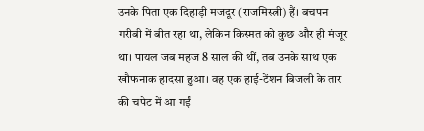उनके पिता एक दिहाड़ी मजदूर (राजमिस्त्री) हैं। बचपन गरीबी में बीत रहा था, लेकिन किस्मत को कुछ और ही मंजूर था। पायल जब महज 8 साल की थीं, तब उनके साथ एक खौफनाक हादसा हुआ। वह एक हाई-टेंशन बिजली के तार की चपेट में आ गईं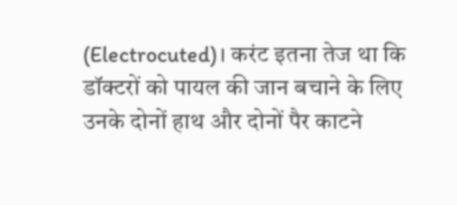(Electrocuted)। करंट इतना तेज था कि डॉक्टरों को पायल की जान बचाने के लिए उनके दोनों हाथ और दोनों पैर काटने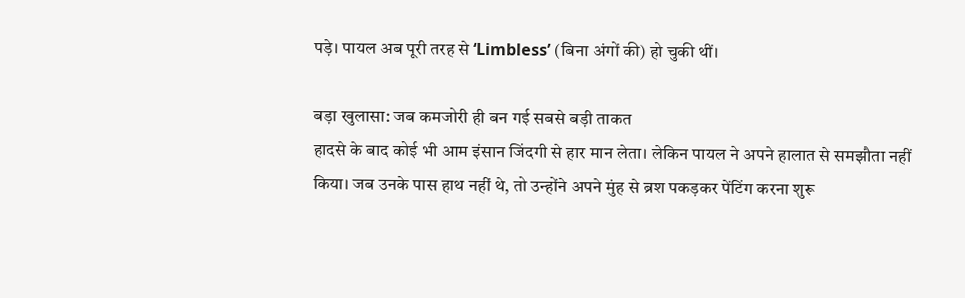पड़े। पायल अब पूरी तरह से ‘Limbless’ (बिना अंगों की) हो चुकी थीं।

बड़ा खुलासा: जब कमजोरी ही बन गई सबसे बड़ी ताकत
हादसे के बाद कोई भी आम इंसान जिंदगी से हार मान लेता। लेकिन पायल ने अपने हालात से समझौता नहीं किया। जब उनके पास हाथ नहीं थे, तो उन्होंने अपने मुंह से ब्रश पकड़कर पेंटिंग करना शुरू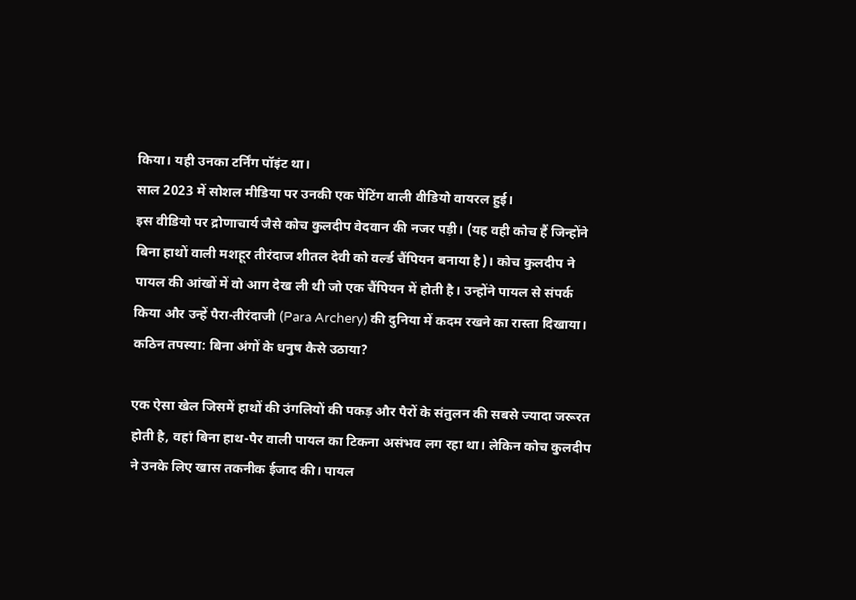किया। यही उनका टर्निंग पॉइंट था।
साल 2023 में सोशल मीडिया पर उनकी एक पेंटिंग वाली वीडियो वायरल हुई।
इस वीडियो पर द्रोणाचार्य जैसे कोच कुलदीप वेदवान की नजर पड़ी। (यह वही कोच हैं जिन्होंने बिना हाथों वाली मशहूर तीरंदाज शीतल देवी को वर्ल्ड चैंपियन बनाया है)। कोच कुलदीप ने पायल की आंखों में वो आग देख ली थी जो एक चैंपियन में होती है। उन्होंने पायल से संपर्क किया और उन्हें पैरा-तीरंदाजी (Para Archery) की दुनिया में कदम रखने का रास्ता दिखाया।
कठिन तपस्या: बिना अंगों के धनुष कैसे उठाया?

एक ऐसा खेल जिसमें हाथों की उंगलियों की पकड़ और पैरों के संतुलन की सबसे ज्यादा जरूरत होती है, वहां बिना हाथ-पैर वाली पायल का टिकना असंभव लग रहा था। लेकिन कोच कुलदीप ने उनके लिए खास तकनीक ईजाद की। पायल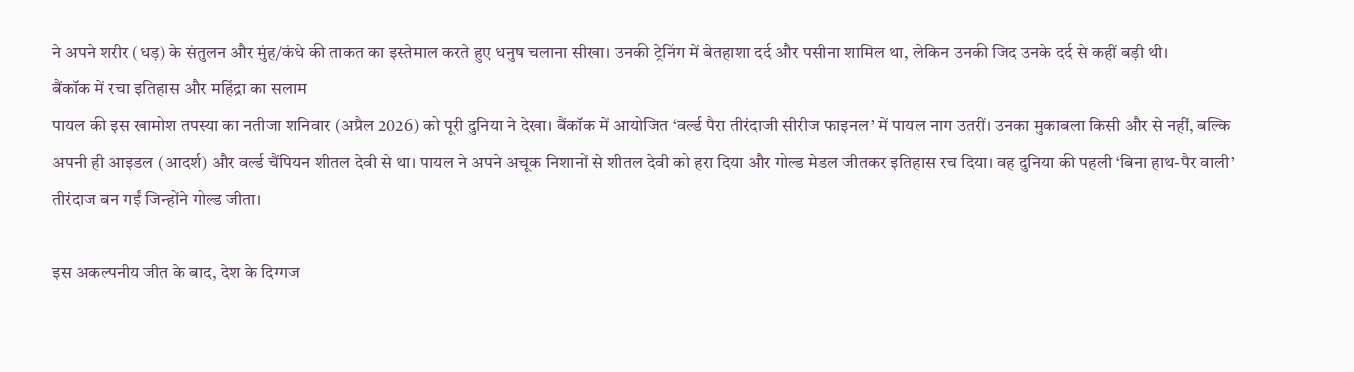ने अपने शरीर (धड़) के संतुलन और मुंह/कंधे की ताकत का इस्तेमाल करते हुए धनुष चलाना सीखा। उनकी ट्रेनिंग में बेतहाशा दर्द और पसीना शामिल था, लेकिन उनकी जिद उनके दर्द से कहीं बड़ी थी।
बैंकॉक में रचा इतिहास और महिंद्रा का सलाम
पायल की इस खामोश तपस्या का नतीजा शनिवार (अप्रैल 2026) को पूरी दुनिया ने देखा। बैंकॉक में आयोजित ‘वर्ल्ड पैरा तीरंदाजी सीरीज फाइनल’ में पायल नाग उतरीं। उनका मुकाबला किसी और से नहीं, बल्कि अपनी ही आइडल (आदर्श) और वर्ल्ड चैंपियन शीतल देवी से था। पायल ने अपने अचूक निशानों से शीतल देवी को हरा दिया और गोल्ड मेडल जीतकर इतिहास रच दिया। वह दुनिया की पहली ‘बिना हाथ-पैर वाली’ तीरंदाज बन गईं जिन्होंने गोल्ड जीता।

इस अकल्पनीय जीत के बाद, देश के दिग्गज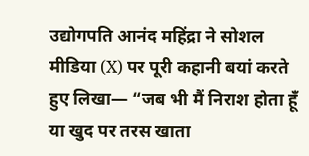उद्योगपति आनंद महिंद्रा ने सोशल मीडिया (X) पर पूरी कहानी बयां करते हुए लिखा— “जब भी मैं निराश होता हूँ या खुद पर तरस खाता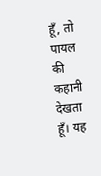हूँ, तो पायल की कहानी देखता हूँ। यह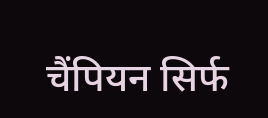चैंपियन सिर्फ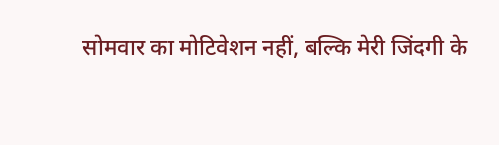सोमवार का मोटिवेशन नहीं, बल्कि मेरी जिंदगी के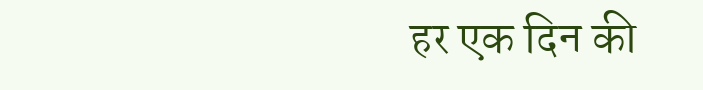हर एक दिन की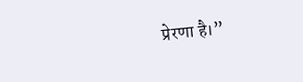प्रेरणा है।”